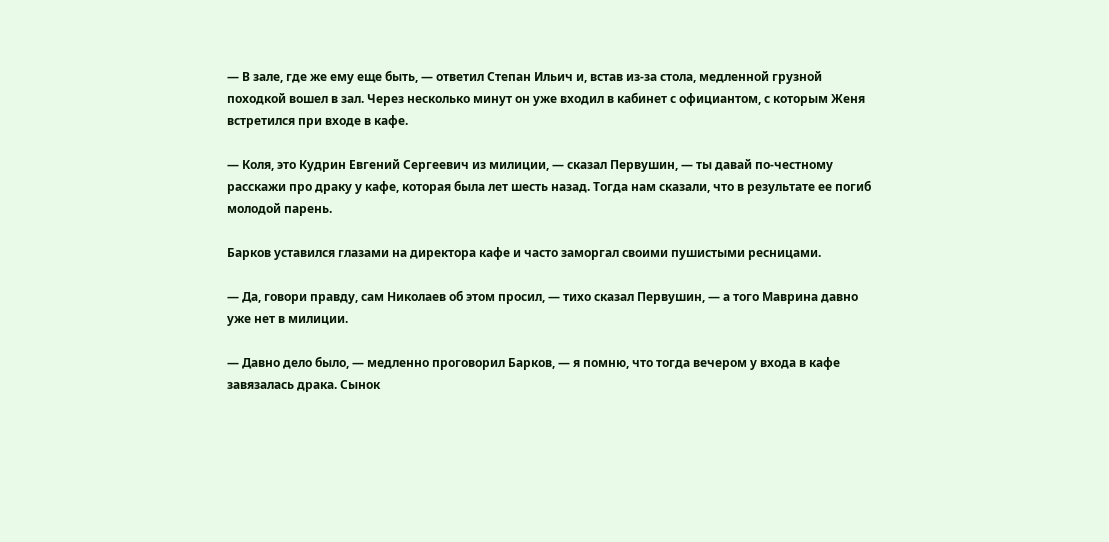— В зале, где же ему еще быть, — ответил Степан Ильич и, встав из-за стола, медленной грузной походкой вошел в зал. Через несколько минут он уже входил в кабинет с официантом, с которым Женя встретился при входе в кафе.

— Коля, это Кудрин Евгений Сергеевич из милиции, — сказал Первушин, — ты давай по-честному расскажи про драку у кафе, которая была лет шесть назад. Тогда нам сказали, что в результате ее погиб молодой парень.

Барков уставился глазами на директора кафе и часто заморгал своими пушистыми ресницами.

— Да, говори правду, сам Николаев об этом просил, — тихо сказал Первушин, — а того Маврина давно уже нет в милиции.

— Давно дело было, — медленно проговорил Барков, — я помню, что тогда вечером у входа в кафе завязалась драка. Сынок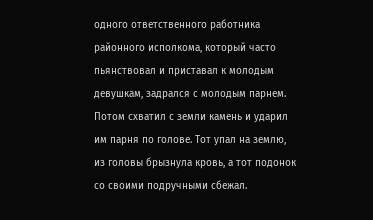одного ответственного работника районного исполкома, который часто пьянствовал и приставал к молодым девушкам, задрался с молодым парнем. Потом схватил с земли камень и ударил им парня по голове. Тот упал на землю, из головы брызнула кровь, а тот подонок со своими подручными сбежал.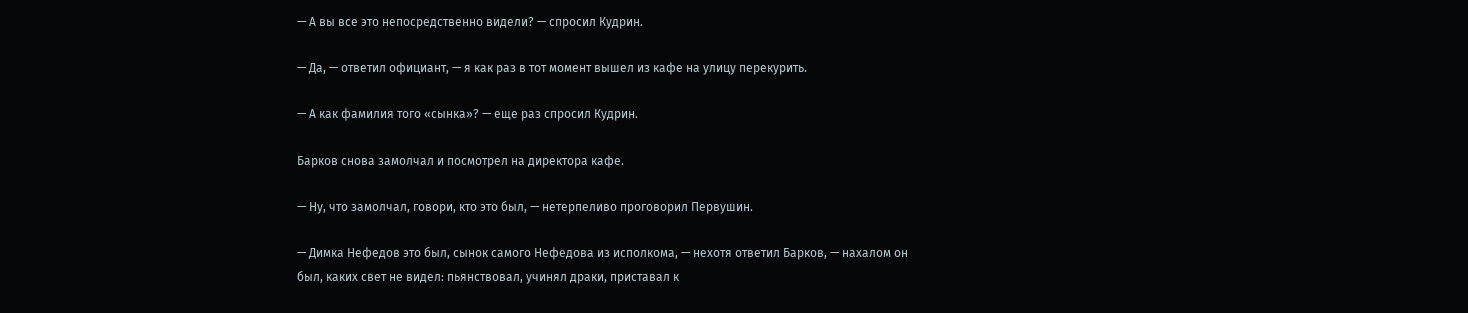— А вы все это непосредственно видели? — спросил Кудрин.

— Да, — ответил официант, — я как раз в тот момент вышел из кафе на улицу перекурить.

— А как фамилия того «сынка»? — еще раз спросил Кудрин.

Барков снова замолчал и посмотрел на директора кафе.

— Ну, что замолчал, говори, кто это был, — нетерпеливо проговорил Первушин.

— Димка Нефедов это был, сынок самого Нефедова из исполкома, — нехотя ответил Барков, — нахалом он был, каких свет не видел: пьянствовал, учинял драки, приставал к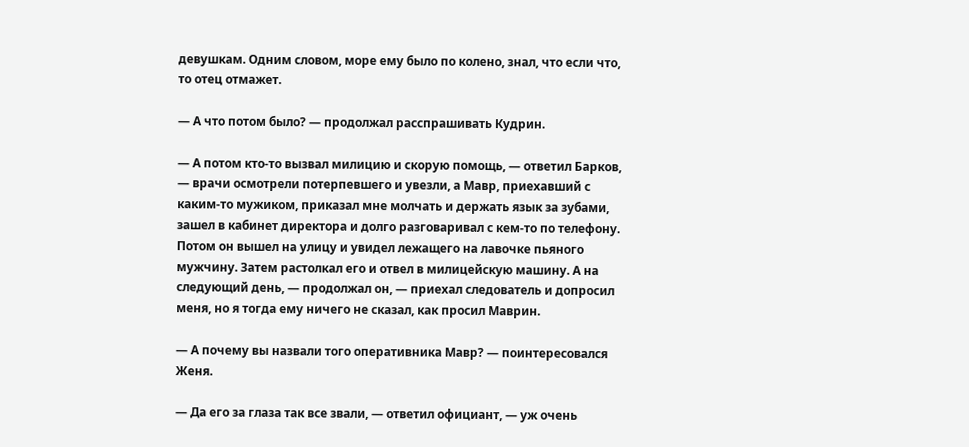девушкам. Одним словом, море ему было по колено, знал, что если что, то отец отмажет.

— А что потом было? — продолжал расспрашивать Кудрин.

— А потом кто-то вызвал милицию и скорую помощь, — ответил Барков, — врачи осмотрели потерпевшего и увезли, а Мавр, приехавший с каким-то мужиком, приказал мне молчать и держать язык за зубами, зашел в кабинет директора и долго разговаривал с кем-то по телефону. Потом он вышел на улицу и увидел лежащего на лавочке пьяного мужчину. Затем растолкал его и отвел в милицейскую машину. А на следующий день, — продолжал он, — приехал следователь и допросил меня, но я тогда ему ничего не сказал, как просил Маврин.

— А почему вы назвали того оперативника Мавр? — поинтересовался Женя.

— Да его за глаза так все звали, — ответил официант, — уж очень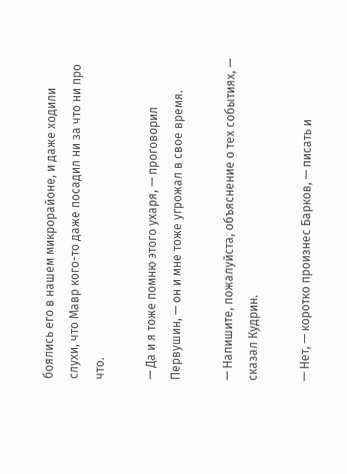боялись его в нашем микрорайоне, и даже ходили слухи, что Мавр кого-то даже посадил ни за что ни про что.

— Да и я тоже помню этого ухаря, — проговорил Первушин, — он и мне тоже угрожал в свое время.

— Напишите, пожалуйста, объяснение о тех событиях, — сказал Кудрин.

— Нет, — коротко произнес Барков, — писать и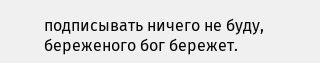подписывать ничего не буду, береженого бог бережет.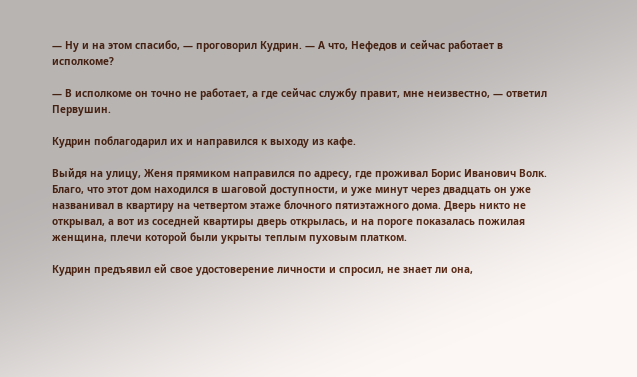— Ну и на этом спасибо, — проговорил Кудрин. — А что, Нефедов и сейчас работает в исполкоме?

— В исполкоме он точно не работает, а где сейчас службу правит, мне неизвестно, — ответил Первушин.

Кудрин поблагодарил их и направился к выходу из кафе.

Выйдя на улицу, Женя прямиком направился по адресу, где проживал Борис Иванович Волк. Благо, что этот дом находился в шаговой доступности, и уже минут через двадцать он уже названивал в квартиру на четвертом этаже блочного пятиэтажного дома. Дверь никто не открывал, а вот из соседней квартиры дверь открылась, и на пороге показалась пожилая женщина, плечи которой были укрыты теплым пуховым платком.

Кудрин предъявил ей свое удостоверение личности и спросил, не знает ли она,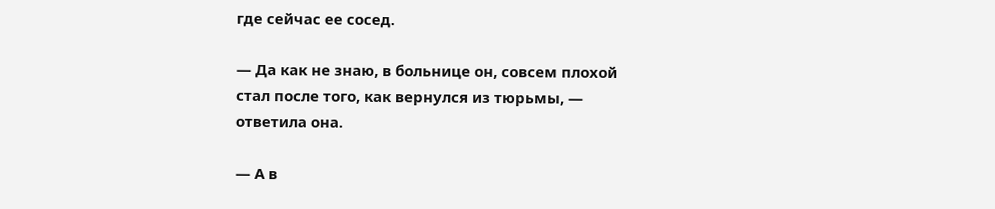где сейчас ее сосед.

— Да как не знаю, в больнице он, совсем плохой стал после того, как вернулся из тюрьмы, — ответила она.

— А в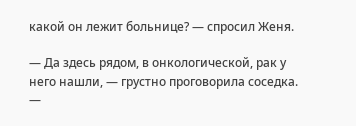какой он лежит больнице? — спросил Женя.

— Да здесь рядом, в онкологической, рак у него нашли, — грустно проговорила соседка. —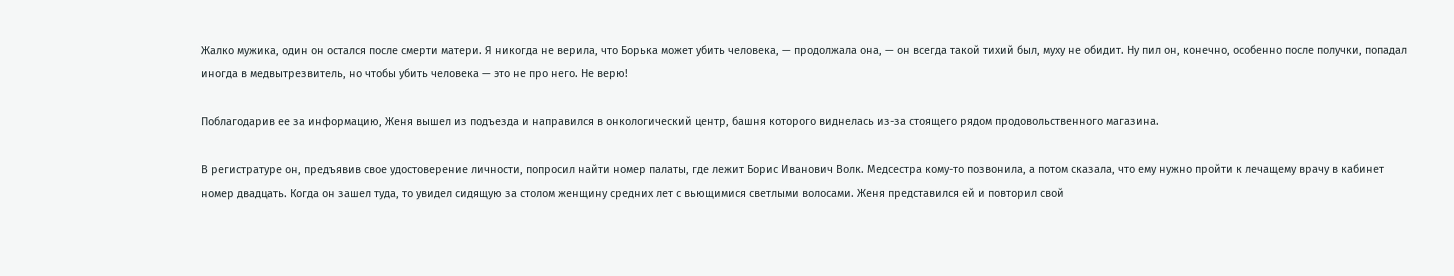Жалко мужика, один он остался после смерти матери. Я никогда не верила, что Борька может убить человека, — продолжала она, — он всегда такой тихий был, муху не обидит. Ну пил он, конечно, особенно после получки, попадал иногда в медвытрезвитель, но чтобы убить человека — это не про него. Не верю!

Поблагодарив ее за информацию, Женя вышел из подъезда и направился в онкологический центр, башня которого виднелась из-за стоящего рядом продовольственного магазина.

В регистратуре он, предъявив свое удостоверение личности, попросил найти номер палаты, где лежит Борис Иванович Волк. Медсестра кому-то позвонила, а потом сказала, что ему нужно пройти к лечащему врачу в кабинет номер двадцать. Когда он зашел туда, то увидел сидящую за столом женщину средних лет с вьющимися светлыми волосами. Женя представился ей и повторил свой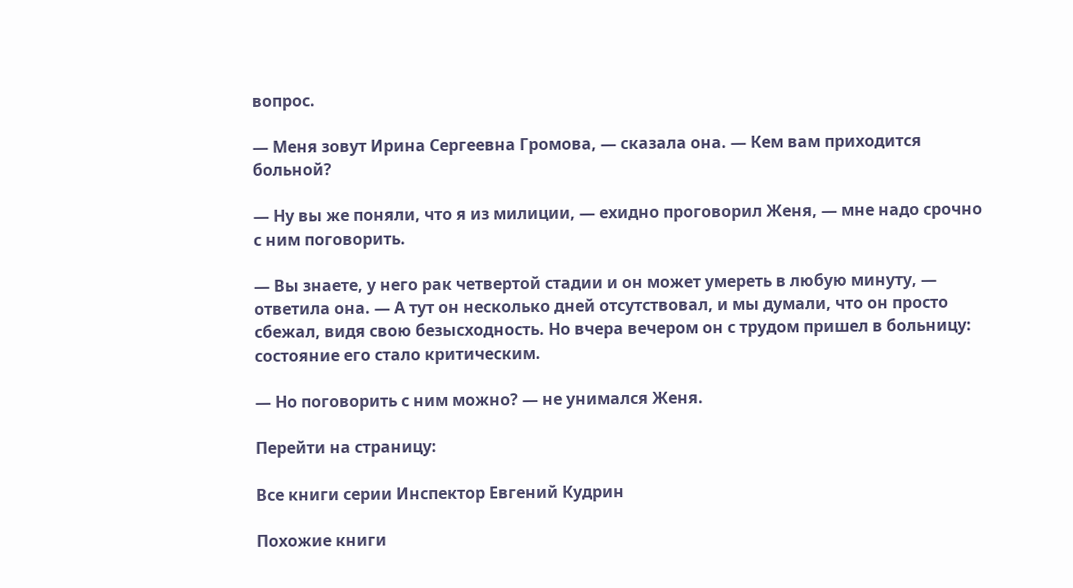вопрос.

— Меня зовут Ирина Сергеевна Громова, — сказала она. — Кем вам приходится больной?

— Ну вы же поняли, что я из милиции, — ехидно проговорил Женя, — мне надо срочно с ним поговорить.

— Вы знаете, у него рак четвертой стадии и он может умереть в любую минуту, — ответила она. — А тут он несколько дней отсутствовал, и мы думали, что он просто сбежал, видя свою безысходность. Но вчера вечером он с трудом пришел в больницу: состояние его стало критическим.

— Но поговорить с ним можно? — не унимался Женя.

Перейти на страницу:

Все книги серии Инспектор Евгений Кудрин

Похожие книги